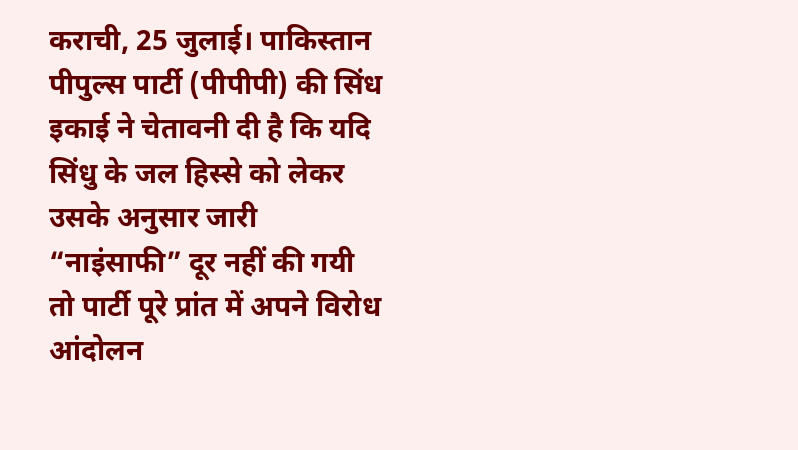कराची, 25 जुलाई। पाकिस्तान पीपुल्स पार्टी (पीपीपी) की सिंध इकाई ने चेतावनी दी है कि यदि सिंधु के जल हिस्से को लेकर उसके अनुसार जारी “नाइंसाफी” दूर नहीं की गयी तो पार्टी पूरे प्रांत में अपने विरोध आंदोलन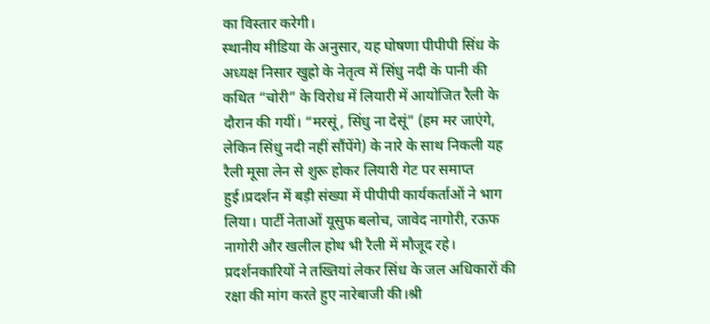का विस्तार करेगी।
स्थानीय मीडिया के अनुसार, यह घोषणा पीपीपी सिंध के अध्यक्ष निसार खुह्रो के नेतृत्व में सिंधु नदी के पानी की कथित “चोरी” के विरोध में लियारी में आयोजित रैली के दौरान की गयीं। “मरसूं, सिंधु ना देसूं” (हम मर जाएंगे, लेकिन सिंधु नदी नहीं सौंपेंगे) के नारे के साथ निकली यह रैली मूसा लेन से शुरू होकर लियारी गेट पर समाप्त हुई।प्रदर्शन में बड़ी संख्या में पीपीपी कार्यकर्ताओं ने भाग लिया। पार्टी नेताओं यूसुफ बलोच, जावेद नागोरी, रऊफ नागोरी और खलील होथ भी रैली में मौजूद रहे। प्रदर्शनकारियों ने तख्तियां लेकर सिंध के जल अधिकारों की रक्षा की मांग करते हुए नारेबाजी की।श्री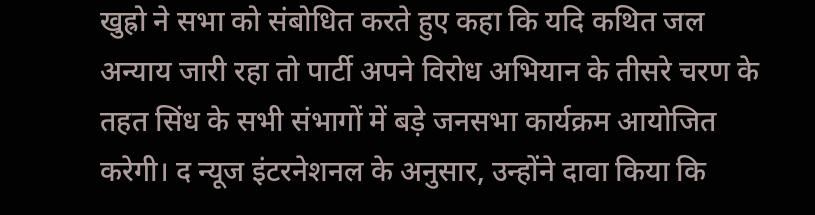खुह्रो ने सभा को संबोधित करते हुए कहा कि यदि कथित जल अन्याय जारी रहा तो पार्टी अपने विरोध अभियान के तीसरे चरण के तहत सिंध के सभी संभागों में बड़े जनसभा कार्यक्रम आयोजित करेगी। द न्यूज इंटरनेशनल के अनुसार, उन्होंने दावा किया कि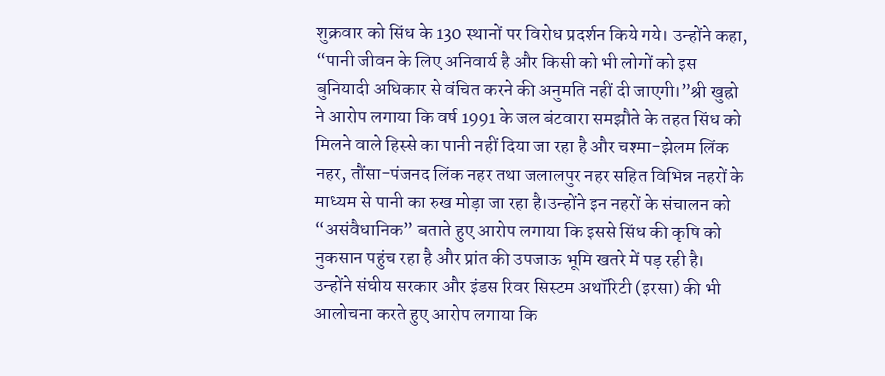शुक्रवार को सिंध के 130 स्थानों पर विरोध प्रदर्शन किये गये। उन्होंने कहा, “पानी जीवन के लिए अनिवार्य है और किसी को भी लोगों को इस बुनियादी अधिकार से वंचित करने की अनुमति नहीं दी जाएगी।”श्री खुह्रो ने आरोप लगाया कि वर्ष 1991 के जल बंटवारा समझौते के तहत सिंध को मिलने वाले हिस्से का पानी नहीं दिया जा रहा है और चश्मा-झेलम लिंक नहर, तौंसा-पंजनद लिंक नहर तथा जलालपुर नहर सहित विभिन्न नहरों के माध्यम से पानी का रुख मोड़ा जा रहा है।उन्होंने इन नहरों के संचालन को “असंवैधानिक” बताते हुए आरोप लगाया कि इससे सिंध की कृषि को नुकसान पहुंच रहा है और प्रांत की उपजाऊ भूमि खतरे में पड़ रही है। उन्होंने संघीय सरकार और इंडस रिवर सिस्टम अथॉरिटी (इरसा) की भी आलोचना करते हुए आरोप लगाया कि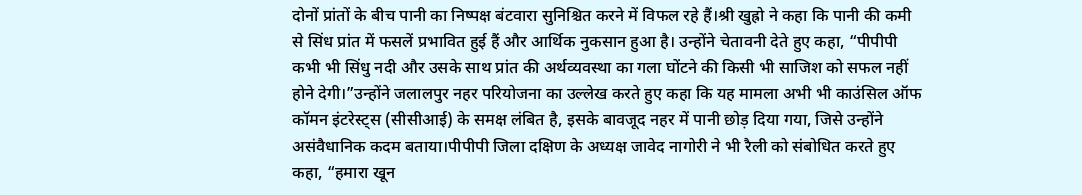दोनों प्रांतों के बीच पानी का निष्पक्ष बंटवारा सुनिश्चित करने में विफल रहे हैं।श्री खुह्रो ने कहा कि पानी की कमी से सिंध प्रांत में फसलें प्रभावित हुई हैं और आर्थिक नुकसान हुआ है। उन्होंने चेतावनी देते हुए कहा, “पीपीपी कभी भी सिंधु नदी और उसके साथ प्रांत की अर्थव्यवस्था का गला घोंटने की किसी भी साजिश को सफल नहीं होने देगी।”उन्होंने जलालपुर नहर परियोजना का उल्लेख करते हुए कहा कि यह मामला अभी भी काउंसिल ऑफ कॉमन इंटरेस्ट्स (सीसीआई) के समक्ष लंबित है, इसके बावजूद नहर में पानी छोड़ दिया गया, जिसे उन्होंने असंवैधानिक कदम बताया।पीपीपी जिला दक्षिण के अध्यक्ष जावेद नागोरी ने भी रैली को संबोधित करते हुए कहा, “हमारा खून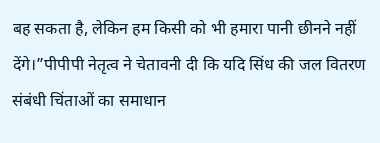बह सकता है, लेकिन हम किसी को भी हमारा पानी छीनने नहीं देंगे।”पीपीपी नेतृत्व ने चेतावनी दी कि यदि सिंध की जल वितरण संबंधी चिंताओं का समाधान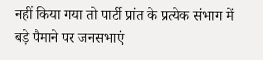नहीं किया गया तो पार्टी प्रांत के प्रत्येक संभाग में बड़े पैमाने पर जनसभाएं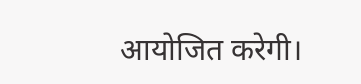आयोजित करेगी।